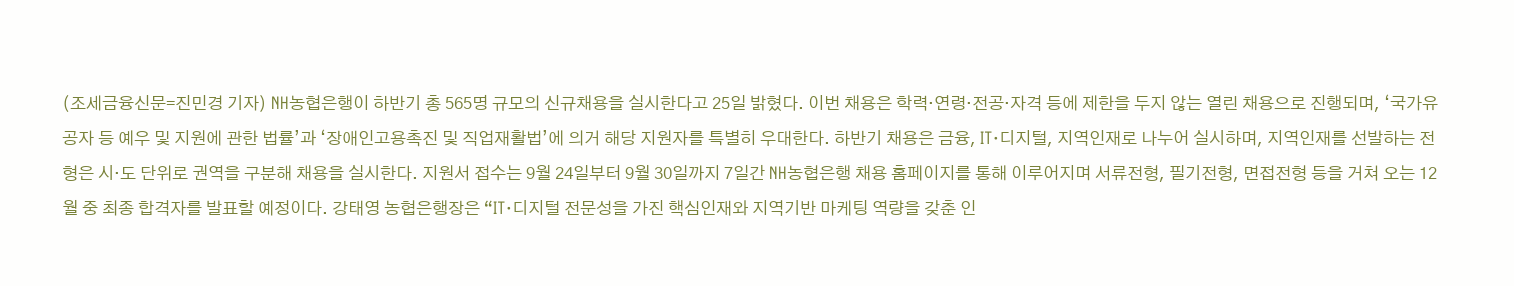(조세금융신문=진민경 기자) NH농협은행이 하반기 총 565명 규모의 신규채용을 실시한다고 25일 밝혔다. 이번 채용은 학력·연령·전공·자격 등에 제한을 두지 않는 열린 채용으로 진행되며, ‘국가유공자 등 예우 및 지원에 관한 법률’과 ‘장애인고용촉진 및 직업재활법’에 의거 해당 지원자를 특별히 우대한다. 하반기 채용은 금융, IT·디지털, 지역인재로 나누어 실시하며, 지역인재를 선발하는 전형은 시·도 단위로 권역을 구분해 채용을 실시한다. 지원서 접수는 9월 24일부터 9월 30일까지 7일간 NH농협은행 채용 홈페이지를 통해 이루어지며 서류전형, 필기전형, 면접전형 등을 거쳐 오는 12월 중 최종 합격자를 발표할 예정이다. 강태영 농협은행장은 “IT·디지털 전문성을 가진 핵심인재와 지역기반 마케팅 역량을 갖춘 인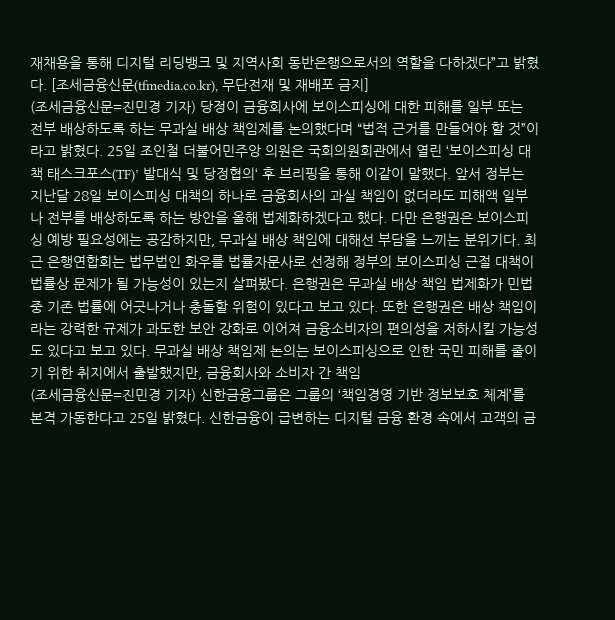재채용을 통해 디지털 리딩뱅크 및 지역사회 동반은행으로서의 역할을 다하겠다”고 밝혔다. [조세금융신문(tfmedia.co.kr), 무단전재 및 재배포 금지]
(조세금융신문=진민경 기자) 당정이 금융회사에 보이스피싱에 대한 피해를 일부 또는 전부 배상하도록 하는 무과실 배상 책임제를 논의했다며 “법적 근거를 만들어야 할 것”이라고 밝혔다. 25일 조인철 더불어민주앙 의원은 국회의원회관에서 열린 ‘보이스피싱 대책 태스크포스(TF)’ 발대식 및 당정협의‘ 후 브리핑을 통해 이같이 말했다. 앞서 정부는 지난달 28일 보이스피싱 대책의 하나로 금융회사의 과실 책임이 없더라도 피해액 일부나 전부를 배상하도록 하는 방안을 올해 법제화하겠다고 했다. 다만 은행권은 보이스피싱 예방 필요성에는 공감하지만, 무과실 배상 책임에 대해선 부담을 느끼는 분위기다. 최근 은행연합회는 법무법인 화우를 법률자문사로 선정해 정부의 보이스피싱 근절 대책이 법률상 문제가 될 가능성이 있는지 살펴봤다. 은행권은 무과실 배상 책임 법제화가 민법 중 기존 법률에 어긋나거나 충돌할 위험이 있다고 보고 있다. 또한 은행권은 배상 책임이라는 강력한 규제가 과도한 보안 강화로 이어져 금융소비자의 편의성을 저하시킬 가능성도 있다고 보고 있다. 무과실 배상 책임제 논의는 보이스피싱으로 인한 국민 피해를 줄이기 위한 취지에서 출발했지만, 금융회사와 소비자 간 책임
(조세금융신문=진민경 기자) 신한금융그룹은 그룹의 ‘책임경영 기반 정보보호 체계’를 본격 가동한다고 25일 밝혔다. 신한금융이 급변하는 디지털 금융 환경 속에서 고객의 금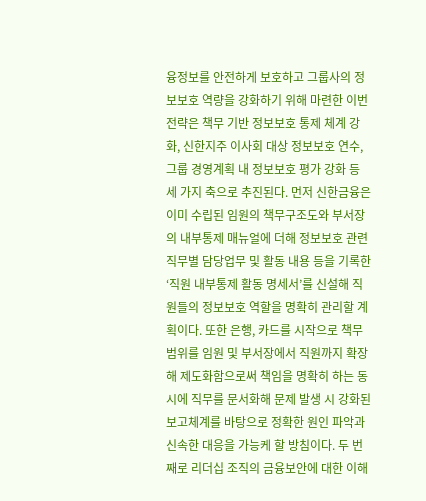융정보를 안전하게 보호하고 그룹사의 정보보호 역량을 강화하기 위해 마련한 이번 전략은 책무 기반 정보보호 통제 체계 강화, 신한지주 이사회 대상 정보보호 연수, 그룹 경영계획 내 정보보호 평가 강화 등 세 가지 축으로 추진된다. 먼저 신한금융은 이미 수립된 임원의 책무구조도와 부서장의 내부통제 매뉴얼에 더해 정보보호 관련 직무별 담당업무 및 활동 내용 등을 기록한 ‘직원 내부통제 활동 명세서’를 신설해 직원들의 정보보호 역할을 명확히 관리할 계획이다. 또한 은행, 카드를 시작으로 책무 범위를 임원 및 부서장에서 직원까지 확장해 제도화함으로써 책임을 명확히 하는 동시에 직무를 문서화해 문제 발생 시 강화된 보고체계를 바탕으로 정확한 원인 파악과 신속한 대응을 가능케 할 방침이다. 두 번째로 리더십 조직의 금융보안에 대한 이해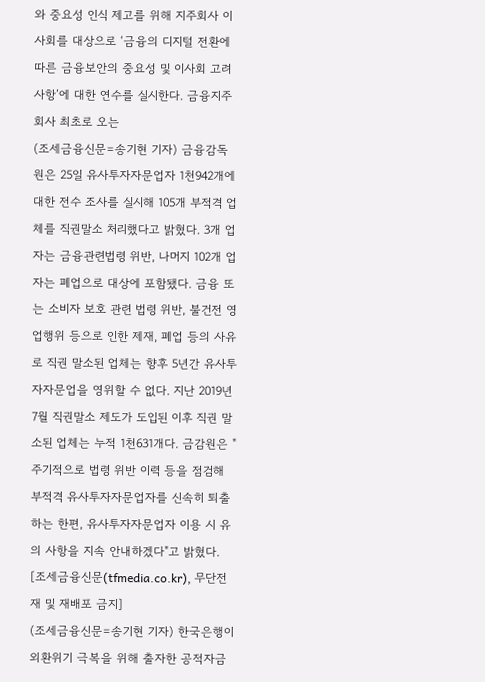와 중요성 인식 제고를 위해 지주회사 이사회를 대상으로 ‘금융의 디지털 전환에 따른 금융보안의 중요성 및 이사회 고려사항’에 대한 연수를 실시한다. 금융지주회사 최초로 오는
(조세금융신문=송기현 기자) 금융감독원은 25일 유사투자자문업자 1천942개에 대한 전수 조사를 실시해 105개 부적격 업체를 직권말소 처리했다고 밝혔다. 3개 업자는 금융관련법령 위반, 나머지 102개 업자는 폐업으로 대상에 포함됐다. 금융 또는 소비자 보호 관련 법령 위반, 불건전 영업행위 등으로 인한 제재, 폐업 등의 사유로 직권 말소된 업체는 향후 5년간 유사투자자문업을 영위할 수 없다. 지난 2019년 7월 직권말소 제도가 도입된 이후 직권 말소된 업체는 누적 1천631개다. 금감원은 "주기적으로 법령 위반 이력 등을 점검해 부적격 유사투자자문업자를 신속히 퇴출하는 한편, 유사투자자문업자 이용 시 유의 사항을 지속 안내하겠다"고 밝혔다. [조세금융신문(tfmedia.co.kr), 무단전재 및 재배포 금지]
(조세금융신문=송기현 기자) 한국은행이 외환위기 극복을 위해 출자한 공적자금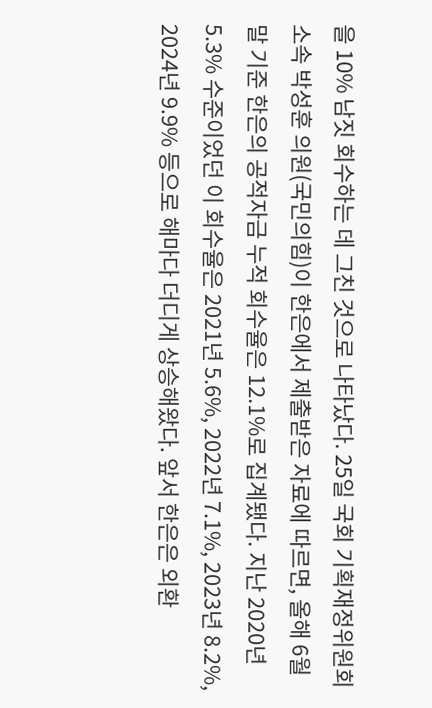을 10% 남짓 회수하는 데 그친 것으로 나타났다. 25일 국회 기획재정위원회 소속 박성훈 의원(국민의힘)이 한은에서 제출받은 자료에 따르면, 올해 6월 말 기준 한은의 공적자금 누적 회수율은 12.1%로 집계됐다. 지난 2020년 5.3% 수준이었던 이 회수율은 2021년 5.6%, 2022년 7.1%, 2023년 8.2%, 2024년 9.9% 등으로 해마다 더디게 상승해왔다. 앞서 한은은 외환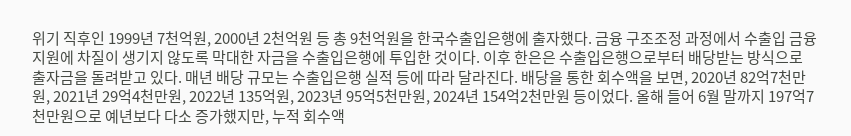위기 직후인 1999년 7천억원, 2000년 2천억원 등 총 9천억원을 한국수출입은행에 출자했다. 금융 구조조정 과정에서 수출입 금융 지원에 차질이 생기지 않도록 막대한 자금을 수출입은행에 투입한 것이다. 이후 한은은 수출입은행으로부터 배당받는 방식으로 출자금을 돌려받고 있다. 매년 배당 규모는 수출입은행 실적 등에 따라 달라진다. 배당을 통한 회수액을 보면, 2020년 82억7천만원, 2021년 29억4천만원, 2022년 135억원, 2023년 95억5천만원, 2024년 154억2천만원 등이었다. 올해 들어 6월 말까지 197억7천만원으로 예년보다 다소 증가했지만, 누적 회수액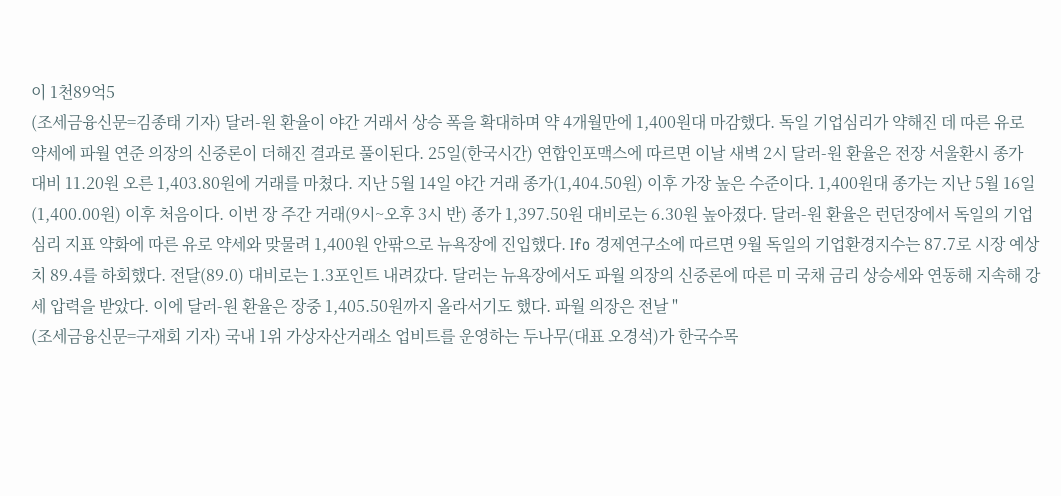이 1천89억5
(조세금융신문=김종태 기자) 달러-원 환율이 야간 거래서 상승 폭을 확대하며 약 4개월만에 1,400원대 마감했다. 독일 기업심리가 약해진 데 따른 유로 약세에 파월 연준 의장의 신중론이 더해진 결과로 풀이된다. 25일(한국시간) 연합인포맥스에 따르면 이날 새벽 2시 달러-원 환율은 전장 서울환시 종가 대비 11.20원 오른 1,403.80원에 거래를 마쳤다. 지난 5월 14일 야간 거래 종가(1,404.50원) 이후 가장 높은 수준이다. 1,400원대 종가는 지난 5월 16일(1,400.00원) 이후 처음이다. 이번 장 주간 거래(9시~오후 3시 반) 종가 1,397.50원 대비로는 6.30원 높아졌다. 달러-원 환율은 런던장에서 독일의 기업심리 지표 약화에 따른 유로 약세와 맞물려 1,400원 안팎으로 뉴욕장에 진입했다. Ifo 경제연구소에 따르면 9월 독일의 기업환경지수는 87.7로 시장 예상치 89.4를 하회했다. 전달(89.0) 대비로는 1.3포인트 내려갔다. 달러는 뉴욕장에서도 파월 의장의 신중론에 따른 미 국채 금리 상승세와 연동해 지속해 강세 압력을 받았다. 이에 달러-원 환율은 장중 1,405.50원까지 올라서기도 했다. 파월 의장은 전날 "
(조세금융신문=구재회 기자) 국내 1위 가상자산거래소 업비트를 운영하는 두나무(대표 오경석)가 한국수목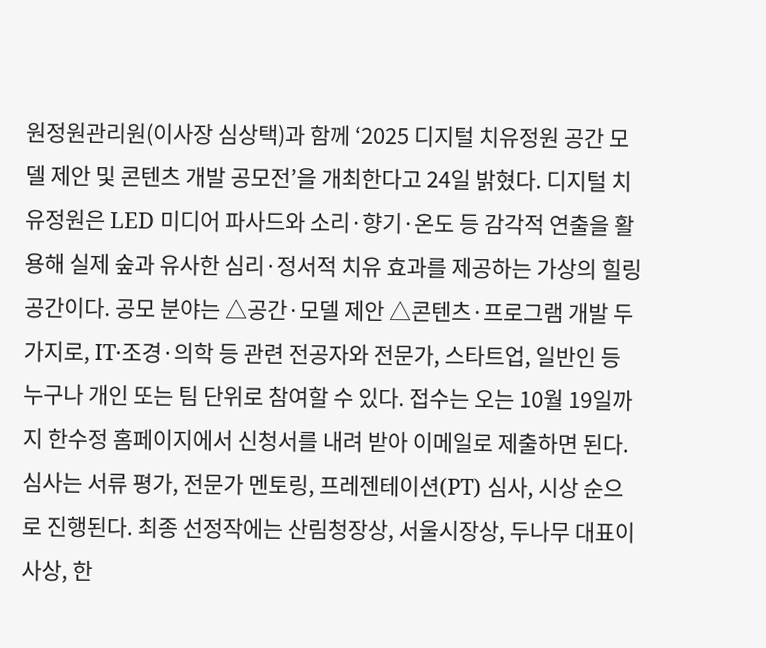원정원관리원(이사장 심상택)과 함께 ‘2025 디지털 치유정원 공간 모델 제안 및 콘텐츠 개발 공모전’을 개최한다고 24일 밝혔다. 디지털 치유정원은 LED 미디어 파사드와 소리·향기·온도 등 감각적 연출을 활용해 실제 숲과 유사한 심리·정서적 치유 효과를 제공하는 가상의 힐링 공간이다. 공모 분야는 △공간·모델 제안 △콘텐츠·프로그램 개발 두 가지로, IT·조경·의학 등 관련 전공자와 전문가, 스타트업, 일반인 등 누구나 개인 또는 팀 단위로 참여할 수 있다. 접수는 오는 10월 19일까지 한수정 홈페이지에서 신청서를 내려 받아 이메일로 제출하면 된다. 심사는 서류 평가, 전문가 멘토링, 프레젠테이션(PT) 심사, 시상 순으로 진행된다. 최종 선정작에는 산림청장상, 서울시장상, 두나무 대표이사상, 한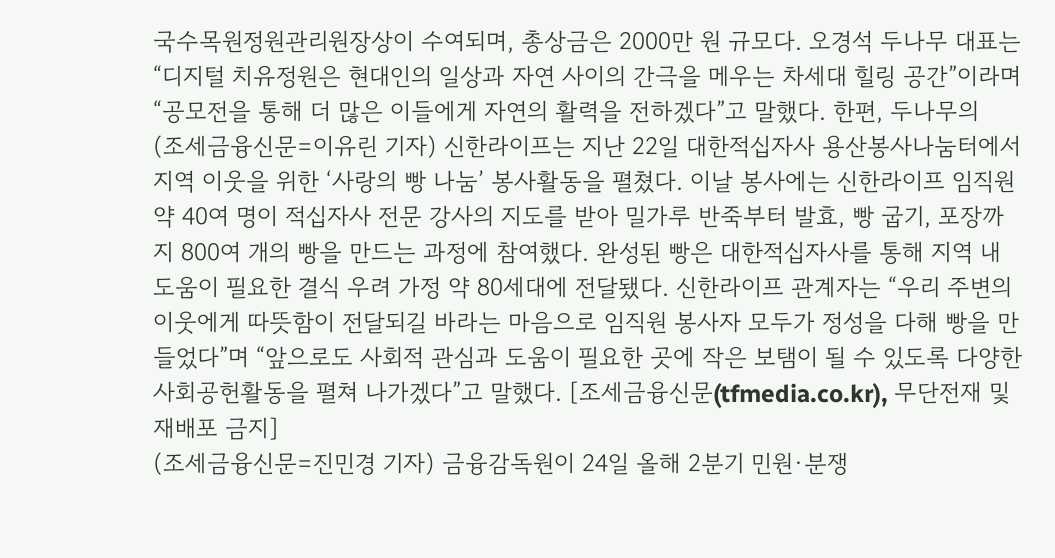국수목원정원관리원장상이 수여되며, 총상금은 2000만 원 규모다. 오경석 두나무 대표는 “디지털 치유정원은 현대인의 일상과 자연 사이의 간극을 메우는 차세대 힐링 공간”이라며 “공모전을 통해 더 많은 이들에게 자연의 활력을 전하겠다”고 말했다. 한편, 두나무의
(조세금융신문=이유린 기자) 신한라이프는 지난 22일 대한적십자사 용산봉사나눔터에서 지역 이웃을 위한 ‘사랑의 빵 나눔’ 봉사활동을 펼쳤다. 이날 봉사에는 신한라이프 임직원 약 40여 명이 적십자사 전문 강사의 지도를 받아 밀가루 반죽부터 발효, 빵 굽기, 포장까지 800여 개의 빵을 만드는 과정에 참여했다. 완성된 빵은 대한적십자사를 통해 지역 내 도움이 필요한 결식 우려 가정 약 80세대에 전달됐다. 신한라이프 관계자는 “우리 주변의 이웃에게 따뜻함이 전달되길 바라는 마음으로 임직원 봉사자 모두가 정성을 다해 빵을 만들었다”며 “앞으로도 사회적 관심과 도움이 필요한 곳에 작은 보탬이 될 수 있도록 다양한 사회공헌활동을 펼쳐 나가겠다”고 말했다. [조세금융신문(tfmedia.co.kr), 무단전재 및 재배포 금지]
(조세금융신문=진민경 기자) 금융감독원이 24일 올해 2분기 민원·분쟁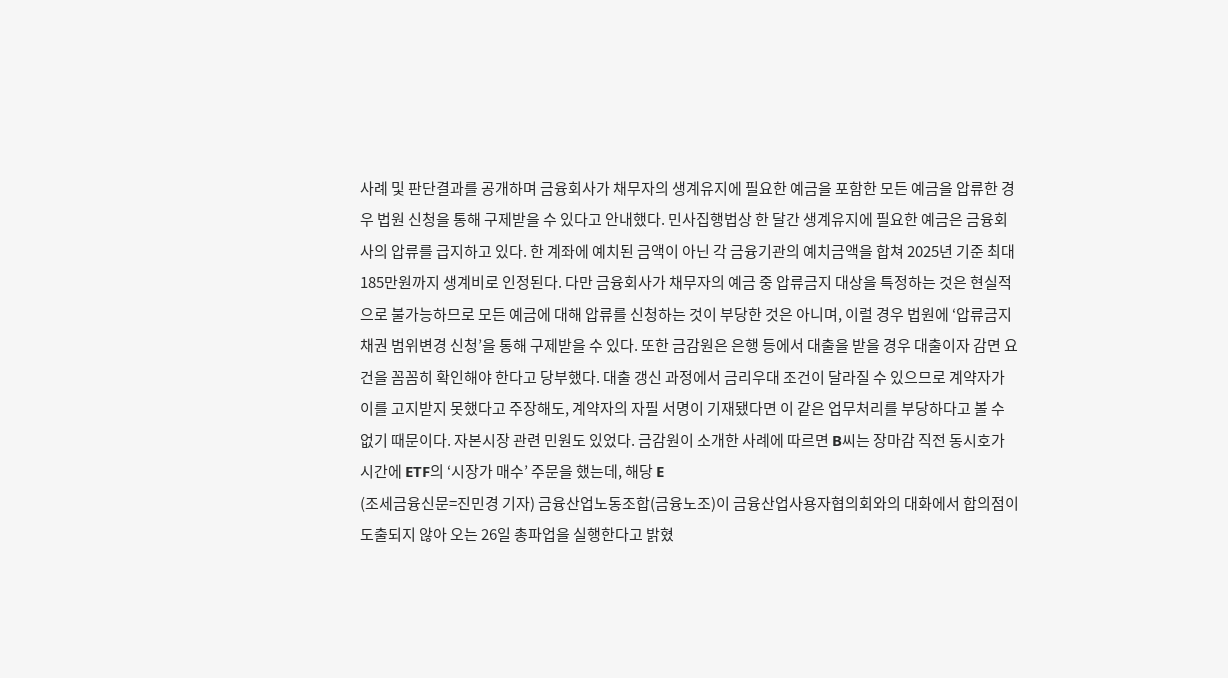사례 및 판단결과를 공개하며 금융회사가 채무자의 생계유지에 필요한 예금을 포함한 모든 예금을 압류한 경우 법원 신청을 통해 구제받을 수 있다고 안내했다. 민사집행법상 한 달간 생계유지에 필요한 예금은 금융회사의 압류를 급지하고 있다. 한 계좌에 예치된 금액이 아닌 각 금융기관의 예치금액을 합쳐 2025년 기준 최대 185만원까지 생계비로 인정된다. 다만 금융회사가 채무자의 예금 중 압류금지 대상을 특정하는 것은 현실적으로 불가능하므로 모든 예금에 대해 압류를 신청하는 것이 부당한 것은 아니며, 이럴 경우 법원에 ‘압류금지채권 범위변경 신청’을 통해 구제받을 수 있다. 또한 금감원은 은행 등에서 대출을 받을 경우 대출이자 감면 요건을 꼼꼼히 확인해야 한다고 당부했다. 대출 갱신 과정에서 금리우대 조건이 달라질 수 있으므로 계약자가 이를 고지받지 못했다고 주장해도, 계약자의 자필 서명이 기재됐다면 이 같은 업무처리를 부당하다고 볼 수 없기 때문이다. 자본시장 관련 민원도 있었다. 금감원이 소개한 사례에 따르면 B씨는 장마감 직전 동시호가 시간에 ETF의 ‘시장가 매수’ 주문을 했는데, 해당 E
(조세금융신문=진민경 기자) 금융산업노동조합(금융노조)이 금융산업사용자협의회와의 대화에서 합의점이 도출되지 않아 오는 26일 총파업을 실행한다고 밝혔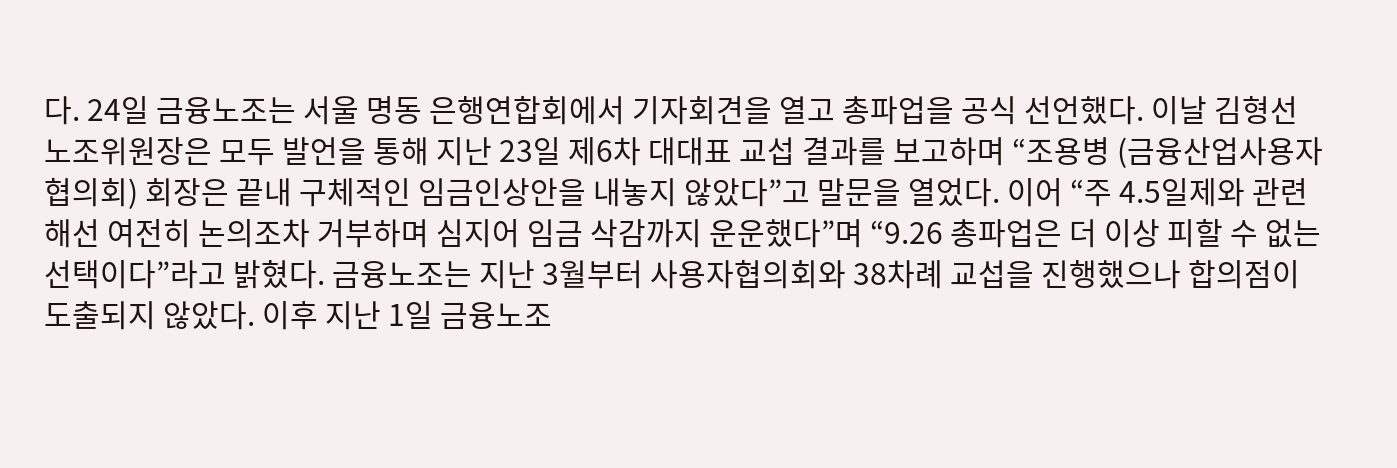다. 24일 금융노조는 서울 명동 은행연합회에서 기자회견을 열고 총파업을 공식 선언했다. 이날 김형선 노조위원장은 모두 발언을 통해 지난 23일 제6차 대대표 교섭 결과를 보고하며 “조용병 (금융산업사용자협의회) 회장은 끝내 구체적인 임금인상안을 내놓지 않았다”고 말문을 열었다. 이어 “주 4.5일제와 관련해선 여전히 논의조차 거부하며 심지어 임금 삭감까지 운운했다”며 “9.26 총파업은 더 이상 피할 수 없는 선택이다”라고 밝혔다. 금융노조는 지난 3월부터 사용자협의회와 38차례 교섭을 진행했으나 합의점이 도출되지 않았다. 이후 지난 1일 금융노조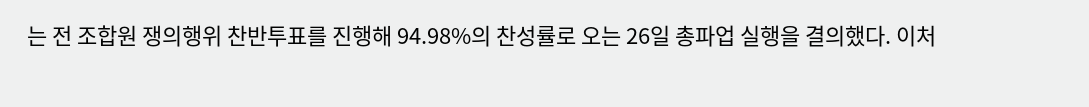는 전 조합원 쟁의행위 찬반투표를 진행해 94.98%의 찬성률로 오는 26일 총파업 실행을 결의했다. 이처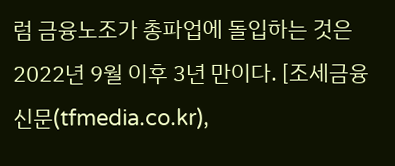럼 금융노조가 총파업에 돌입하는 것은 2022년 9월 이후 3년 만이다. [조세금융신문(tfmedia.co.kr),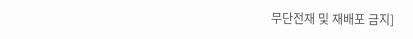무단전재 및 재배포 금지]